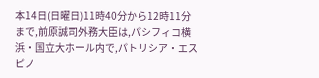本14日(日曜日)11時40分から12時11分まで,前原誠司外務大臣は,パシフィコ横浜・国立大ホール内で,パトリシア・エスピノ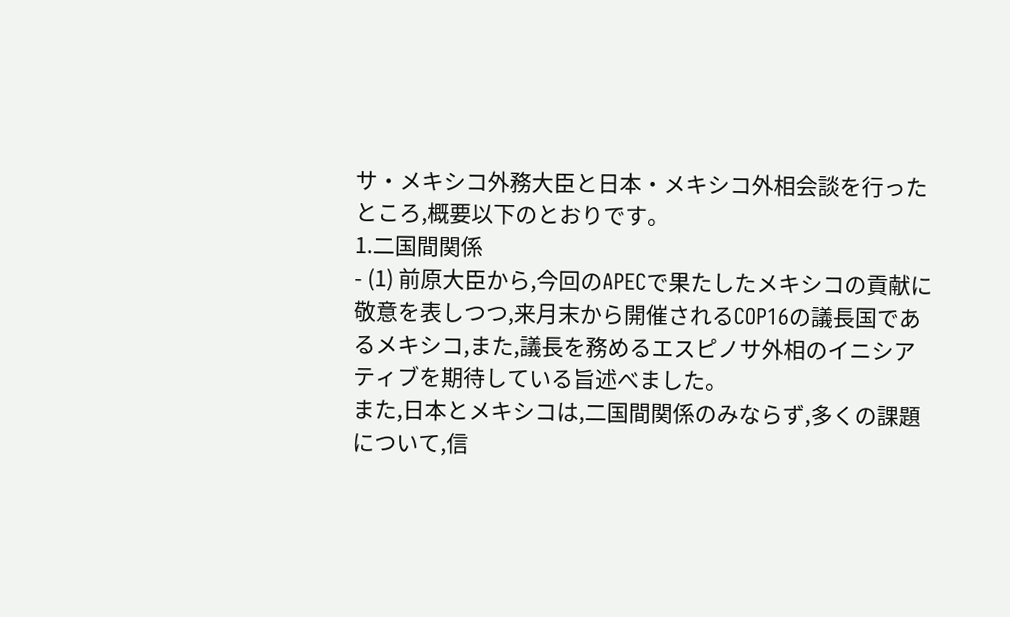サ・メキシコ外務大臣と日本・メキシコ外相会談を行ったところ,概要以下のとおりです。
1.二国間関係
- (1) 前原大臣から,今回のAPECで果たしたメキシコの貢献に敬意を表しつつ,来月末から開催されるCOP16の議長国であるメキシコ,また,議長を務めるエスピノサ外相のイニシアティブを期待している旨述べました。
また,日本とメキシコは,二国間関係のみならず,多くの課題について,信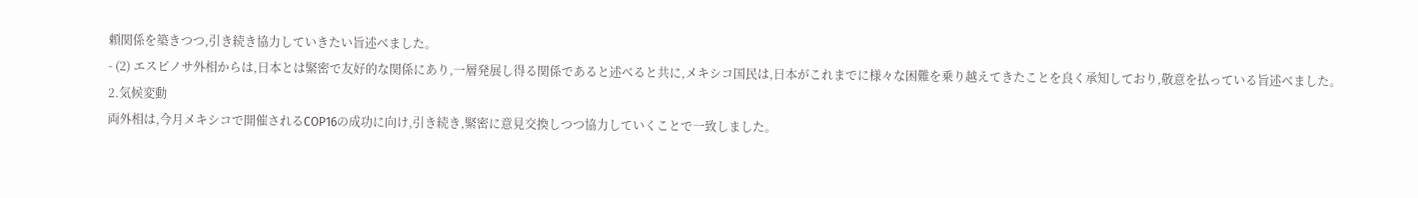頼関係を築きつつ,引き続き協力していきたい旨述べました。
- (2) エスピノサ外相からは,日本とは緊密で友好的な関係にあり,一層発展し得る関係であると述べると共に,メキシコ国民は,日本がこれまでに様々な困難を乗り越えてきたことを良く承知しており,敬意を払っている旨述べました。
2.気候変動
両外相は,今月メキシコで開催されるCOP16の成功に向け,引き続き,緊密に意見交換しつつ協力していくことで一致しました。